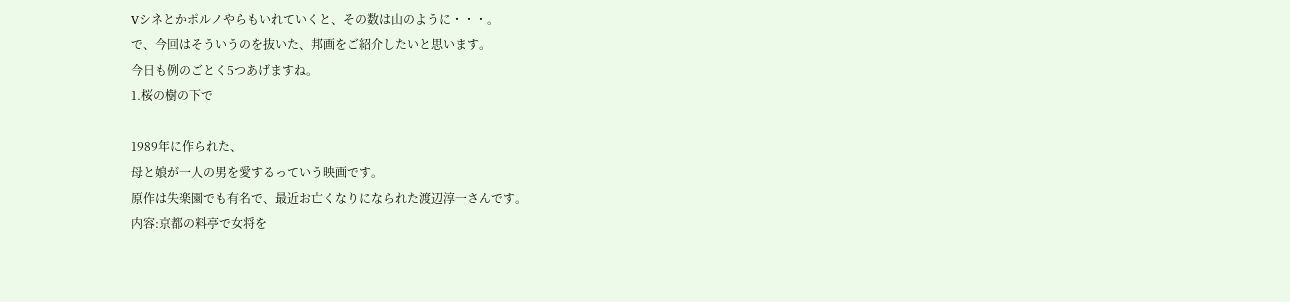Vシネとかポルノやらもいれていくと、その数は山のように・・・。
で、今回はそういうのを抜いた、邦画をご紹介したいと思います。
今日も例のごとく5つあげますね。
1.桜の樹の下で

1989年に作られた、
母と娘が一人の男を愛するっていう映画です。
原作は失楽園でも有名で、最近お亡くなりになられた渡辺淳一さんです。
内容:京都の料亭で女将を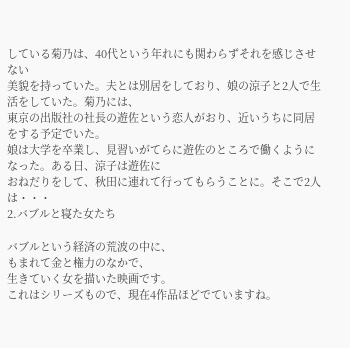している菊乃は、40代という年れにも関わらずそれを感じさせない
美貌を持っていた。夫とは別居をしており、娘の涼子と2人で生活をしていた。菊乃には、
東京の出版社の社長の遊佐という恋人がおり、近いうちに同居をする予定でいた。
娘は大学を卒業し、見習いがてらに遊佐のところで働くようになった。ある日、涼子は遊佐に
おねだりをして、秋田に連れて行ってもらうことに。そこで2人は・・・
2.バブルと寝た女たち

バブルという経済の荒波の中に、
もまれて金と権力のなかで、
生きていく女を描いた映画です。
これはシリーズもので、現在4作品ほどでていますね。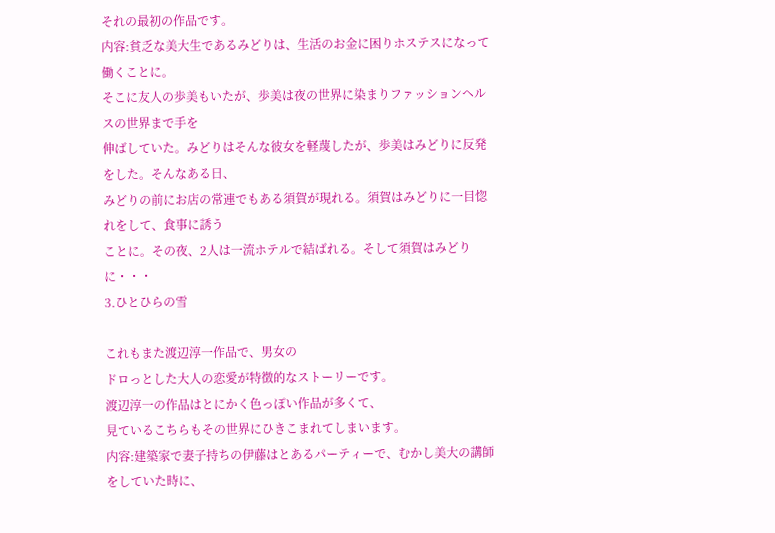それの最初の作品です。
内容:貧乏な美大生であるみどりは、生活のお金に困りホステスになって働くことに。
そこに友人の歩美もいたが、歩美は夜の世界に染まりファッションヘルスの世界まで手を
伸ばしていた。みどりはそんな彼女を軽蔑したが、歩美はみどりに反発をした。そんなある日、
みどりの前にお店の常連でもある須賀が現れる。須賀はみどりに一目惚れをして、食事に誘う
ことに。その夜、2人は一流ホテルで結ばれる。そして須賀はみどりに・・・
3.ひとひらの雪

これもまた渡辺淳一作品で、男女の
ドロっとした大人の恋愛が特徴的なストーリーです。
渡辺淳一の作品はとにかく色っぽい作品が多くて、
見ているこちらもその世界にひきこまれてしまいます。
内容:建築家で妻子持ちの伊藤はとあるパーティーで、むかし美大の講師をしていた時に、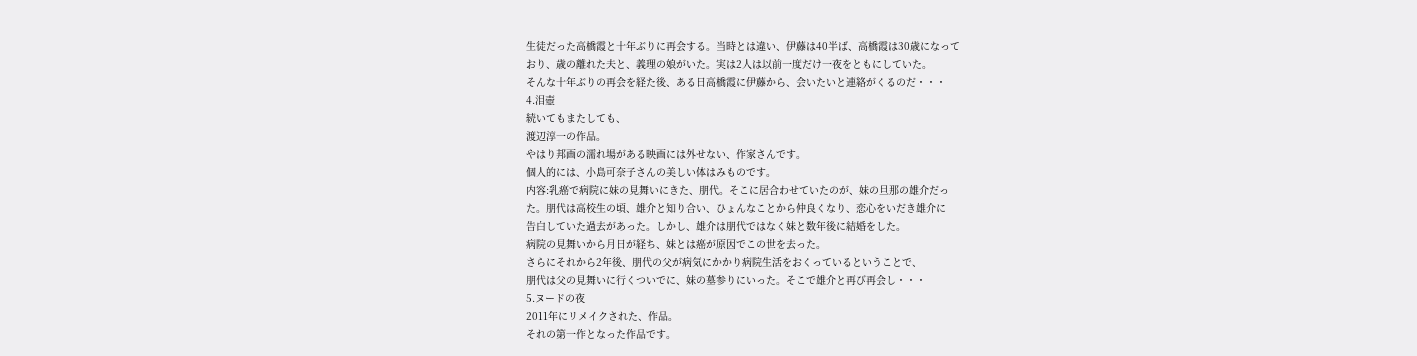生徒だった高橋霞と十年ぶりに再会する。当時とは違い、伊藤は40半ば、高橋霞は30歳になって
おり、歳の離れた夫と、義理の娘がいた。実は2人は以前一度だけ一夜をともにしていた。
そんな十年ぶりの再会を経た後、ある日高橋霞に伊藤から、会いたいと連絡がくるのだ・・・
4.泪壺
続いてもまたしても、
渡辺淳一の作品。
やはり邦画の濡れ場がある映画には外せない、作家さんです。
個人的には、小島可奈子さんの美しい体はみものです。
内容:乳癌で病院に妹の見舞いにきた、朋代。そこに居合わせていたのが、妹の旦那の雄介だっ
た。朋代は高校生の頃、雄介と知り合い、ひょんなことから仲良くなり、恋心をいだき雄介に
告白していた過去があった。しかし、雄介は朋代ではなく妹と数年後に結婚をした。
病院の見舞いから月日が経ち、妹とは癌が原因でこの世を去った。
さらにそれから2年後、朋代の父が病気にかかり病院生活をおくっているということで、
朋代は父の見舞いに行くついでに、妹の墓参りにいった。そこで雄介と再び再会し・・・
5.ヌードの夜
2011年にリメイクされた、作品。
それの第一作となった作品です。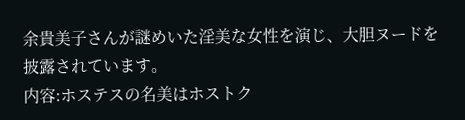余貴美子さんが謎めいた淫美な女性を演じ、大胆ヌードを披露されています。
内容:ホステスの名美はホストク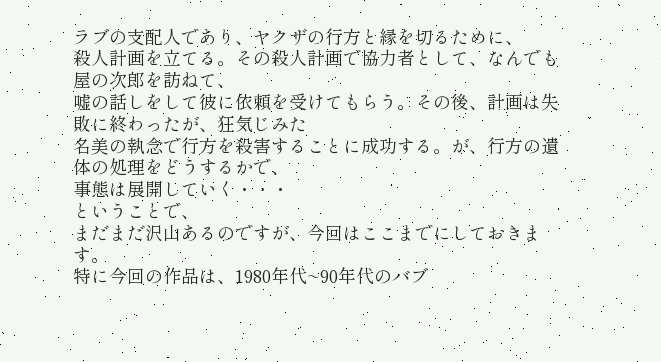ラブの支配人であり、ヤクザの行方と縁を切るために、
殺人計画を立てる。その殺人計画で協力者として、なんでも屋の次郎を訪ねて、
嘘の話しをして彼に依頼を受けてもらう。その後、計画は失敗に終わったが、狂気じみた
名美の執念で行方を殺害することに成功する。が、行方の遺体の処理をどうするかで、
事態は展開していく・・・
ということで、
まだまだ沢山あるのですが、今回はここまでにしておきます。
特に今回の作品は、1980年代~90年代のバブ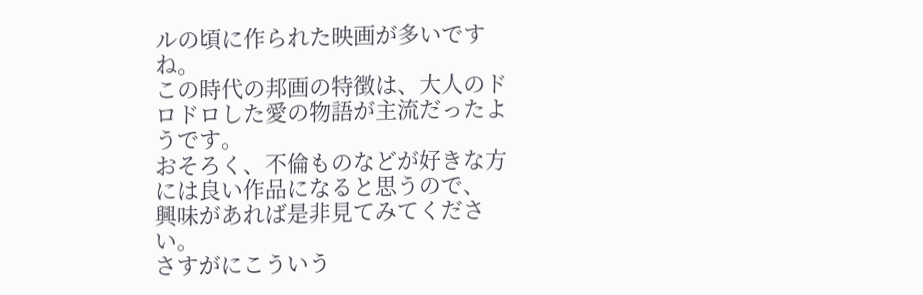ルの頃に作られた映画が多いですね。
この時代の邦画の特徴は、大人のドロドロした愛の物語が主流だったようです。
おそろく、不倫ものなどが好きな方には良い作品になると思うので、
興味があれば是非見てみてください。
さすがにこういう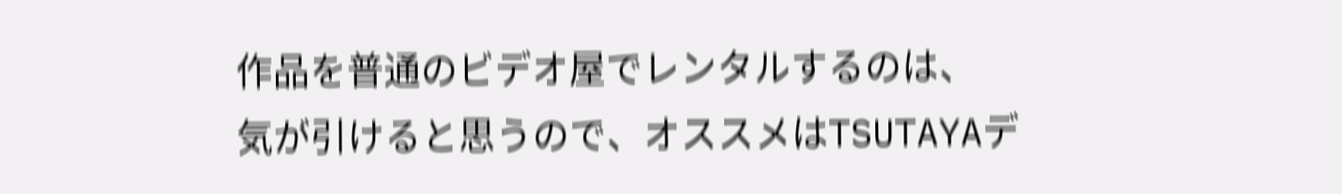作品を普通のビデオ屋でレンタルするのは、
気が引けると思うので、オススメはTSUTAYAデ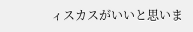ィスカスがいいと思いま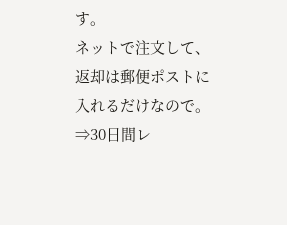す。
ネットで注文して、返却は郵便ポストに入れるだけなので。
⇒30日間レ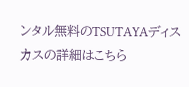ンタル無料のTSUTAYAディスカスの詳細はこちら